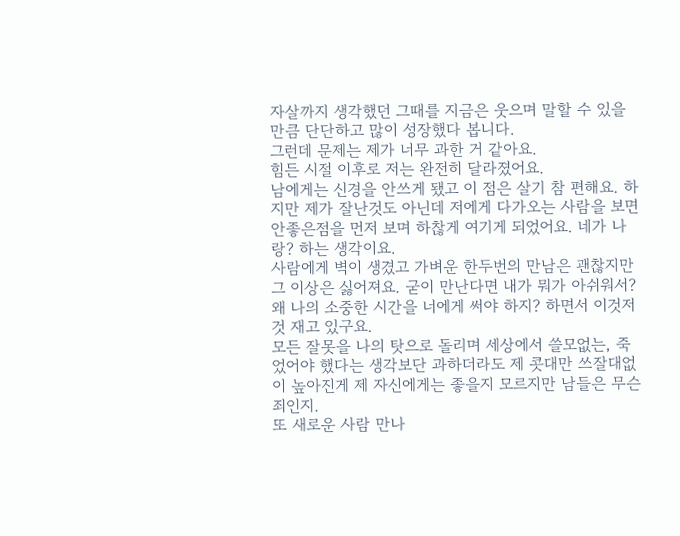자살까지 생각했던 그때를 지금은 웃으며 말할 수 있을 만큼 단단하고 많이 성장했다 봅니다.
그런데 문제는 제가 너무 과한 거 같아요.
힘든 시절 이후로 저는 완전히 달라졌어요.
남에게는 신경을 안쓰게 됐고 이 점은 살기 참 편해요. 하지만 제가 잘난것도 아닌데 저에게 다가오는 사람을 보면 안좋은점을 먼저 보며 하찮게 여기게 되었어요. 네가 나랑? 하는 생각이요.
사람에게 벽이 생겼고 가벼운 한두번의 만남은 괜찮지만 그 이상은 싫어져요. 굳이 만난다면 내가 뭐가 아쉬워서? 왜 나의 소중한 시간을 너에게 써야 하지? 하면서 이것저것 재고 있구요.
모든 잘못을 나의 탓으로 돌리며 세상에서 쓸모없는, 죽었어야 했다는 생각보단 과하더라도 제 콧대만 쓰잘대없이 높아진게 제 자신에게는 좋을지 모르지만 남들은 무슨죄인지.
또 새로운 사람 만나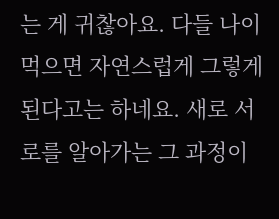는 게 귀찮아요. 다들 나이먹으면 자연스럽게 그렇게 된다고는 하네요. 새로 서로를 알아가는 그 과정이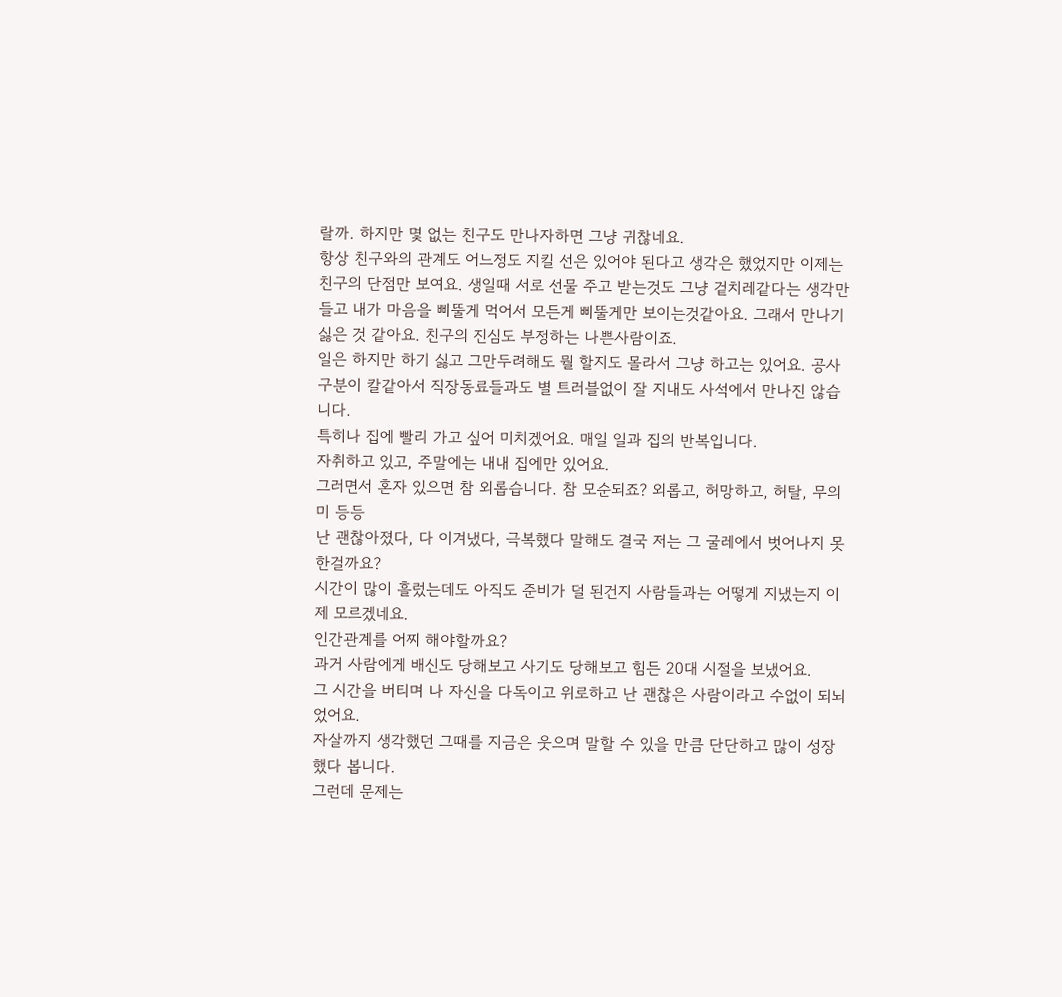랄까. 하지만 몇 없는 친구도 만나자하면 그냥 귀찮네요.
항상 친구와의 관계도 어느정도 지킬 선은 있어야 된다고 생각은 했었지만 이제는 친구의 단점만 보여요. 생일때 서로 선물 주고 받는것도 그냥 겉치레같다는 생각만 들고 내가 마음을 삐뚤게 먹어서 모든게 삐뚤게만 보이는것같아요. 그래서 만나기 싫은 것 같아요. 친구의 진심도 부정하는 나쁜사람이죠.
일은 하지만 하기 싫고 그만두려해도 뭘 할지도 몰라서 그냥 하고는 있어요. 공사구분이 칼같아서 직장동료들과도 별 트러블없이 잘 지내도 사석에서 만나진 않습니다.
특히나 집에 빨리 가고 싶어 미치겠어요. 매일 일과 집의 반복입니다.
자취하고 있고, 주말에는 내내 집에만 있어요.
그러면서 혼자 있으면 참 외롭습니다. 참 모순되죠? 외롭고, 허망하고, 허탈, 무의미 등등
난 괜찮아졌다, 다 이겨냈다, 극복했다 말해도 결국 저는 그 굴레에서 벗어나지 못한걸까요?
시간이 많이 흘렀는데도 아직도 준비가 덜 된건지 사람들과는 어떻게 지냈는지 이제 모르겠네요.
인간관계를 어찌 해야할까요?
과거 사람에게 배신도 당해보고 사기도 당해보고 힘든 20대 시절을 보냈어요.
그 시간을 버티며 나 자신을 다독이고 위로하고 난 괜찮은 사람이라고 수없이 되뇌었어요.
자살까지 생각했던 그때를 지금은 웃으며 말할 수 있을 만큼 단단하고 많이 성장했다 봅니다.
그런데 문제는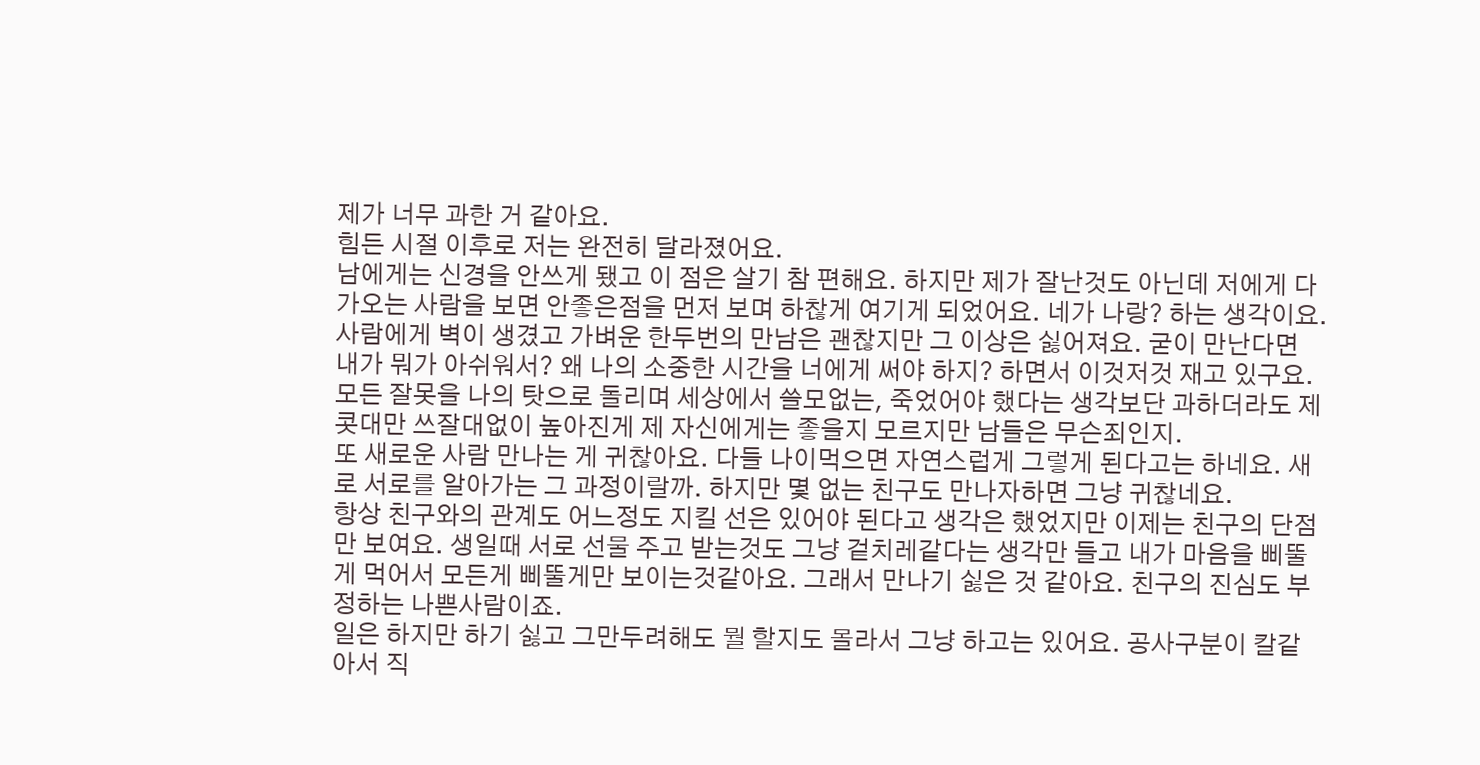제가 너무 과한 거 같아요.
힘든 시절 이후로 저는 완전히 달라졌어요.
남에게는 신경을 안쓰게 됐고 이 점은 살기 참 편해요. 하지만 제가 잘난것도 아닌데 저에게 다가오는 사람을 보면 안좋은점을 먼저 보며 하찮게 여기게 되었어요. 네가 나랑? 하는 생각이요.
사람에게 벽이 생겼고 가벼운 한두번의 만남은 괜찮지만 그 이상은 싫어져요. 굳이 만난다면 내가 뭐가 아쉬워서? 왜 나의 소중한 시간을 너에게 써야 하지? 하면서 이것저것 재고 있구요.
모든 잘못을 나의 탓으로 돌리며 세상에서 쓸모없는, 죽었어야 했다는 생각보단 과하더라도 제 콧대만 쓰잘대없이 높아진게 제 자신에게는 좋을지 모르지만 남들은 무슨죄인지.
또 새로운 사람 만나는 게 귀찮아요. 다들 나이먹으면 자연스럽게 그렇게 된다고는 하네요. 새로 서로를 알아가는 그 과정이랄까. 하지만 몇 없는 친구도 만나자하면 그냥 귀찮네요.
항상 친구와의 관계도 어느정도 지킬 선은 있어야 된다고 생각은 했었지만 이제는 친구의 단점만 보여요. 생일때 서로 선물 주고 받는것도 그냥 겉치레같다는 생각만 들고 내가 마음을 삐뚤게 먹어서 모든게 삐뚤게만 보이는것같아요. 그래서 만나기 싫은 것 같아요. 친구의 진심도 부정하는 나쁜사람이죠.
일은 하지만 하기 싫고 그만두려해도 뭘 할지도 몰라서 그냥 하고는 있어요. 공사구분이 칼같아서 직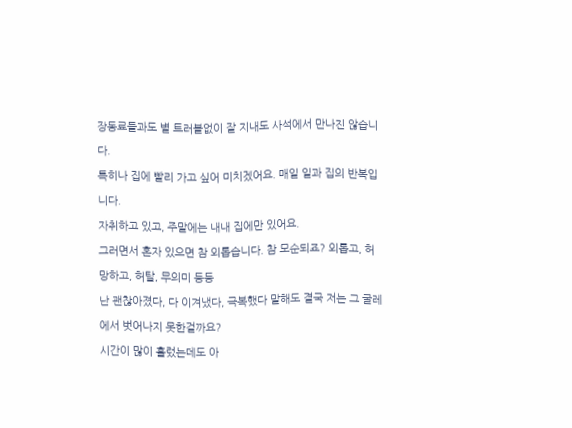장동료들과도 별 트러블없이 잘 지내도 사석에서 만나진 않습니다.
특히나 집에 빨리 가고 싶어 미치겠어요. 매일 일과 집의 반복입니다.
자취하고 있고, 주말에는 내내 집에만 있어요.
그러면서 혼자 있으면 참 외롭습니다. 참 모순되죠? 외롭고, 허망하고, 허탈, 무의미 등등
난 괜찮아졌다, 다 이겨냈다, 극복했다 말해도 결국 저는 그 굴레에서 벗어나지 못한걸까요?
시간이 많이 흘렀는데도 아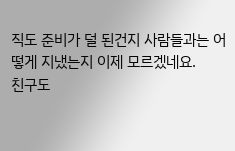직도 준비가 덜 된건지 사람들과는 어떻게 지냈는지 이제 모르겠네요.
친구도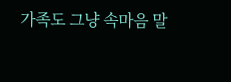가족도 그냥 속마음 말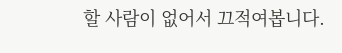할 사람이 없어서 끄적여봅니다.